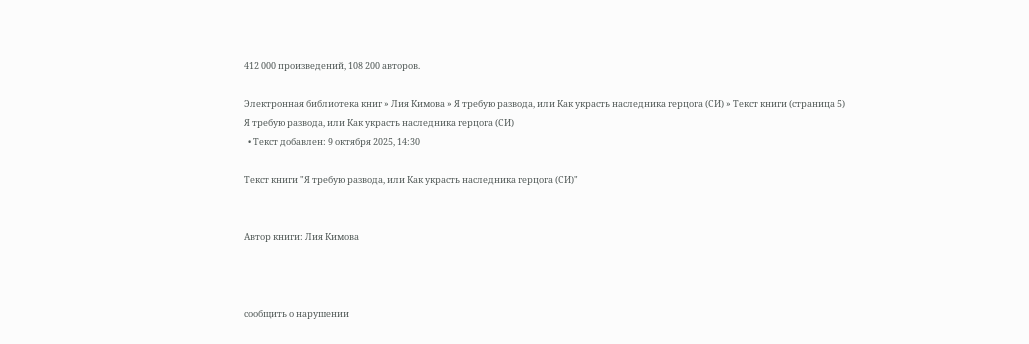412 000 произведений, 108 200 авторов.

Электронная библиотека книг » Лия Кимова » Я требую развода, или Как украсть наследника герцога (СИ) » Текст книги (страница 5)
Я требую развода, или Как украсть наследника герцога (СИ)
  • Текст добавлен: 9 октября 2025, 14:30

Текст книги "Я требую развода, или Как украсть наследника герцога (СИ)"


Автор книги: Лия Кимова



сообщить о нарушении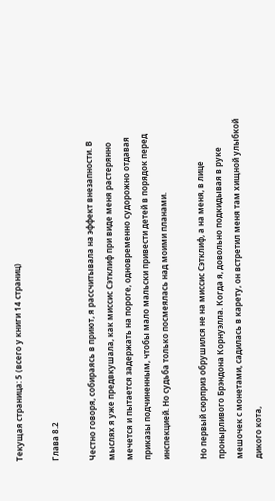Текущая страница: 5 (всего у книги 14 страниц)

Глава 8.2

Честно говоря, собираясь в приют, я рассчитывала на эффект внезапности. В мыслях я уже предвкушала, как миссис Сэтклиф при виде меня растерянно мечется и пытается задержать на пороге, одновременно судорожно отдавая приказы подчиненным, чтобы мало мальски привести детей в порядок перед инспекцией. Но судьба только посмеялась над моими планами.

Но первый сюрприз обрушился не на миссис Сэтклиф, а на меня, в лице пронырливого Брэндона Корнуэлла. Когда я, довольно подкидывая в руке мешочек с монетами, садилась в карету, он встретил меня там хищной улыбкой дикого кота,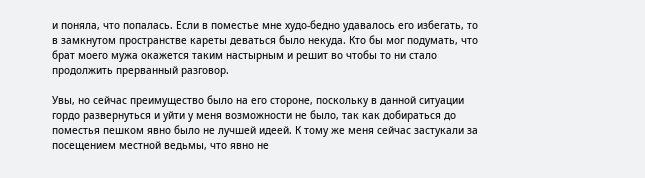и поняла, что попалась. Если в поместье мне худо-бедно удавалось его избегать, то в замкнутом пространстве кареты деваться было некуда. Кто бы мог подумать, что брат моего мужа окажется таким настырным и решит во чтобы то ни стало продолжить прерванный разговор.

Увы, но сейчас преимущество было на его стороне, поскольку в данной ситуации гордо развернуться и уйти у меня возможности не было, так как добираться до поместья пешком явно было не лучшей идеей. К тому же меня сейчас застукали за посещением местной ведьмы, что явно не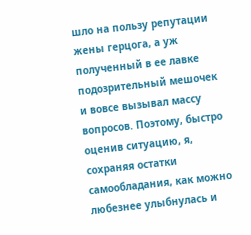шло на пользу репутации жены герцога, а уж полученный в ее лавке подозрительный мешочек и вовсе вызывал массу вопросов. Поэтому, быстро оценив ситуацию, я, сохраняя остатки самообладания, как можно любезнее улыбнулась и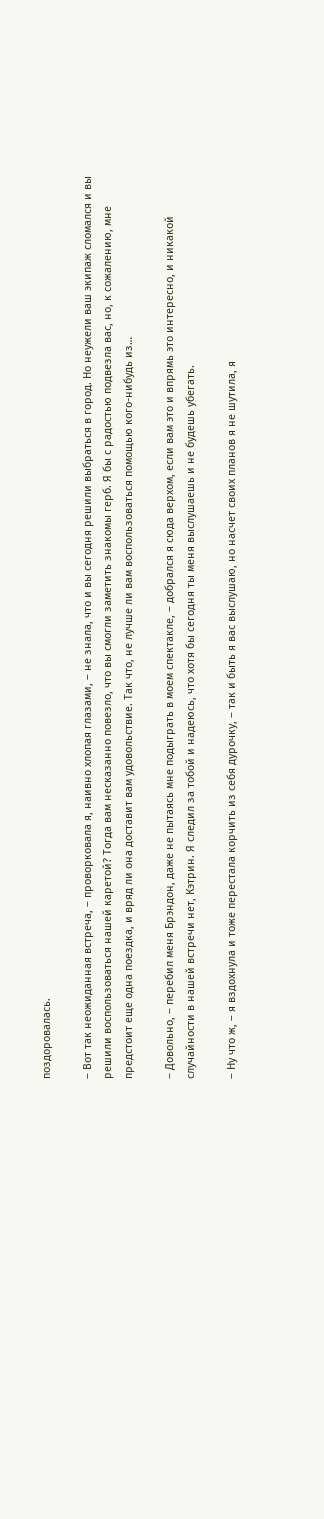поздоровалась.

– Вот так неожиданная встреча, – проворковала я, наивно хлопая глазами, – не знала, что и вы сегодня решили выбраться в город. Но неужели ваш экипаж сломался и вы решили воспользоваться нашей каретой? Тогда вам несказанно повезло, что вы смогли заметить знакомы герб. Я бы с радостью подвезла вас, но, к сожалению, мне предстоит еще одна поездка, и вряд ли она доставит вам удовольствие. Так что, не лучше ли вам воспользоваться помощью кого-нибудь из…

– Довольно, – перебил меня Брэндон, даже не пытаясь мне подыграть в моем спектакле, – добрался я сюда верхом, если вам это и впрямь это интересно, и никакой случайности в нашей встречи нет, Кэтрин. Я следил за тобой и надеюсь, что хотя бы сегодня ты меня выслушаешь и не будешь убегать.

– Ну что ж, – я вздохнула и тоже перестала корчить из себя дурочку, – так и быть я вас выслушаю, но насчет своих планов я не шутила, я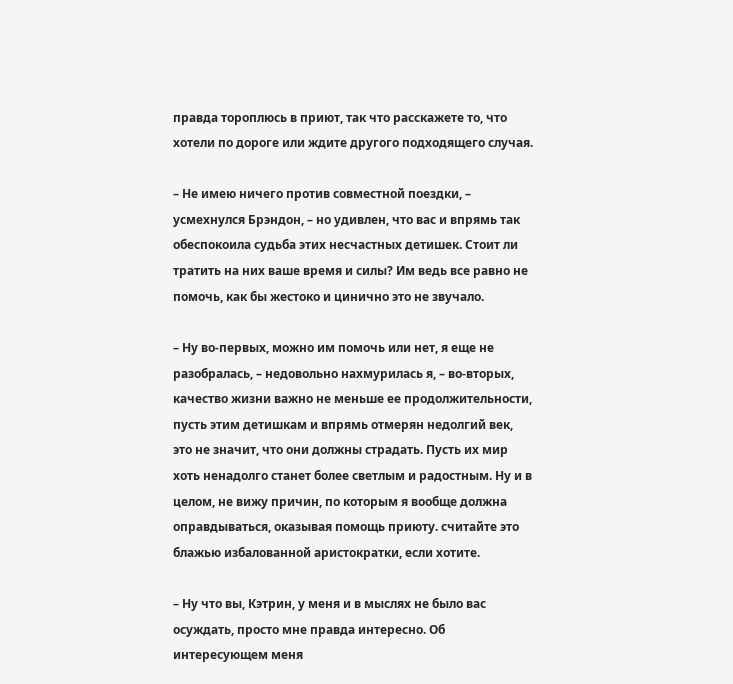правда тороплюсь в приют, так что расскажете то, что хотели по дороге или ждите другого подходящего случая.

– Не имею ничего против совместной поездки, – усмехнулся Брэндон, – но удивлен, что вас и впрямь так обеспокоила судьба этих несчастных детишек. Стоит ли тратить на них ваше время и силы? Им ведь все равно не помочь, как бы жестоко и цинично это не звучало.

– Ну во-первых, можно им помочь или нет, я еще не разобралась, – недовольно нахмурилась я, – во-вторых, качество жизни важно не меньше ее продолжительности, пусть этим детишкам и впрямь отмерян недолгий век, это не значит, что они должны страдать. Пусть их мир хоть ненадолго станет более светлым и радостным. Ну и в целом, не вижу причин, по которым я вообще должна оправдываться, оказывая помощь приюту. считайте это блажью избалованной аристократки, если хотите.

– Ну что вы, Кэтрин, у меня и в мыслях не было вас осуждать, просто мне правда интересно. Об интересующем меня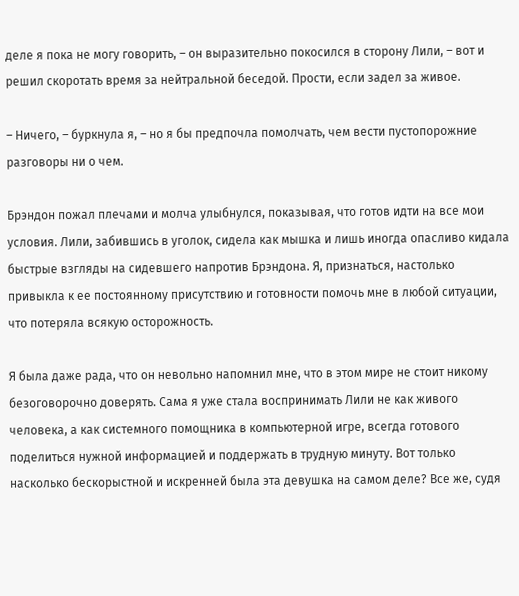деле я пока не могу говорить, – он выразительно покосился в сторону Лили, – вот и решил скоротать время за нейтральной беседой. Прости, если задел за живое.

– Ничего, – буркнула я, – но я бы предпочла помолчать, чем вести пустопорожние разговоры ни о чем.

Брэндон пожал плечами и молча улыбнулся, показывая, что готов идти на все мои условия. Лили, забившись в уголок, сидела как мышка и лишь иногда опасливо кидала быстрые взгляды на сидевшего напротив Брэндона. Я, признаться, настолько привыкла к ее постоянному присутствию и готовности помочь мне в любой ситуации, что потеряла всякую осторожность.

Я была даже рада, что он невольно напомнил мне, что в этом мире не стоит никому безоговорочно доверять. Сама я уже стала воспринимать Лили не как живого человека, а как системного помощника в компьютерной игре, всегда готового поделиться нужной информацией и поддержать в трудную минуту. Вот только насколько бескорыстной и искренней была эта девушка на самом деле? Все же, судя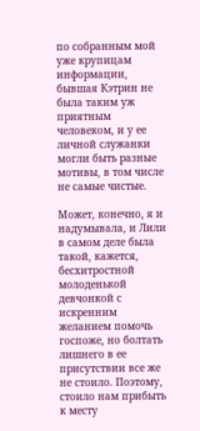по собранным мой уже крупицам информации, бывшая Кэтрин не была таким уж приятным человеком, и у ее личной служанки могли быть разные мотивы, в том числе не самые чистые.

Может, конечно, я и надумывала, и Лили в самом деле была такой, кажется, бесхитростной молоденькой девчонкой с искренним желанием помочь госпоже, но болтать лишнего в ее присутствии все же не стоило. Поэтому, стоило нам прибыть к месту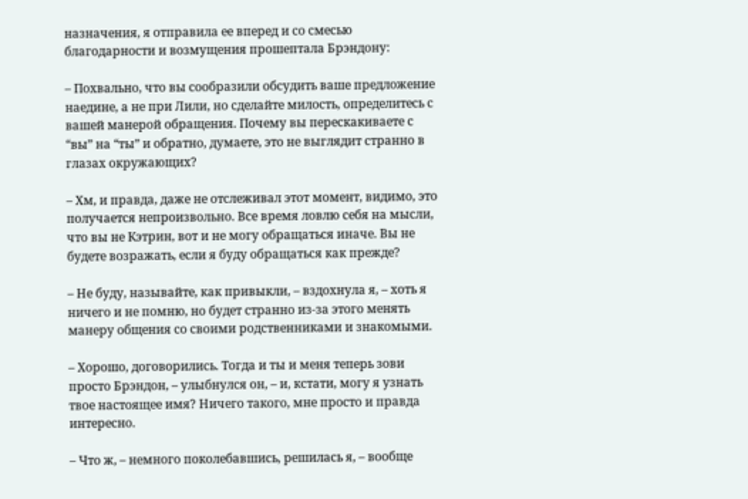назначения, я отправила ее вперед и со смесью благодарности и возмущения прошептала Брэндону:

– Похвально, что вы сообразили обсудить ваше предложение наедине, а не при Лили, но сделайте милость, определитесь с вашей манерой обращения. Почему вы перескакиваете с “вы” на “ты” и обратно, думаете, это не выглядит странно в глазах окружающих?

– Хм, и правда, даже не отслеживал этот момент, видимо, это получается непроизвольно. Все время ловлю себя на мысли, что вы не Кэтрин, вот и не могу обращаться иначе. Вы не будете возражать, если я буду обращаться как прежде?

– Не буду, называйте, как привыкли, – вздохнула я, – хоть я ничего и не помню, но будет странно из-за этого менять манеру общения со своими родственниками и знакомыми.

– Хорошо, договорились. Тогда и ты и меня теперь зови просто Брэндон, – улыбнулся он, – и, кстати, могу я узнать твое настоящее имя? Ничего такого, мне просто и правда интересно.

– Что ж, – немного поколебавшись, решилась я, – вообще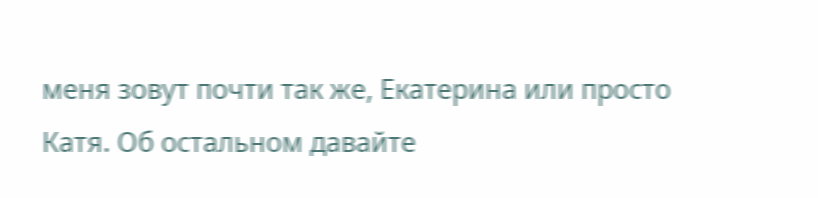меня зовут почти так же, Екатерина или просто Катя. Об остальном давайте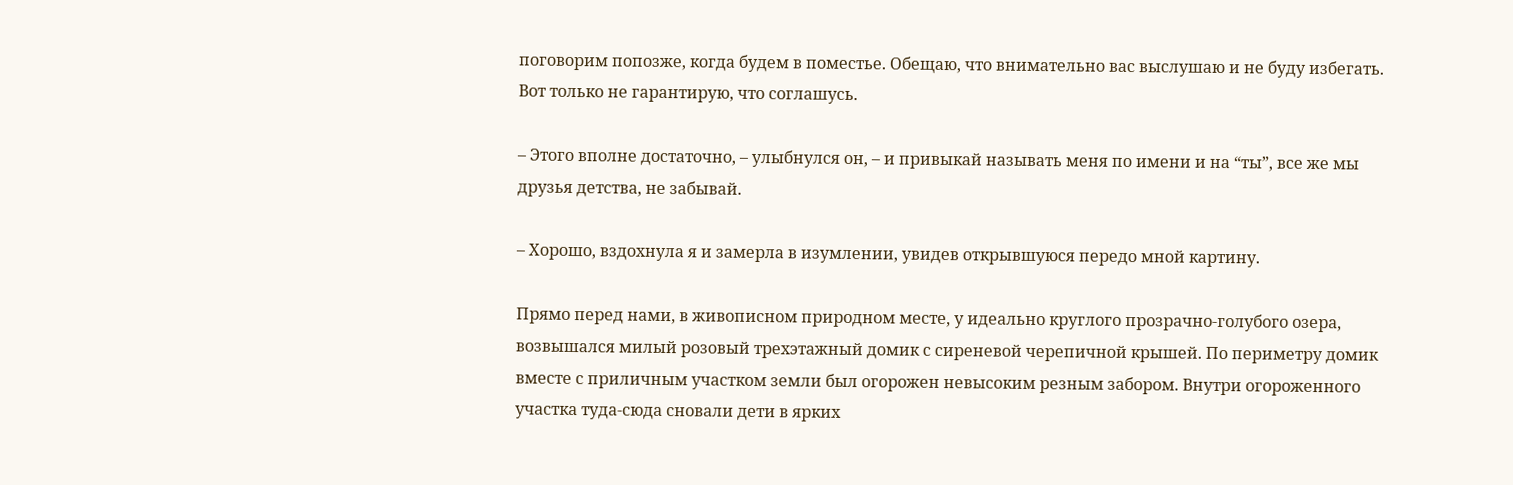поговорим попозже, когда будем в поместье. Обещаю, что внимательно вас выслушаю и не буду избегать. Вот только не гарантирую, что соглашусь.

– Этого вполне достаточно, – улыбнулся он, – и привыкай называть меня по имени и на “ты”, все же мы друзья детства, не забывай.

– Хорошо, вздохнула я и замерла в изумлении, увидев открывшуюся передо мной картину.

Прямо перед нами, в живописном природном месте, у идеально круглого прозрачно-голубого озера, возвышался милый розовый трехэтажный домик с сиреневой черепичной крышей. По периметру домик вместе с приличным участком земли был огорожен невысоким резным забором. Внутри огороженного участка туда-сюда сновали дети в ярких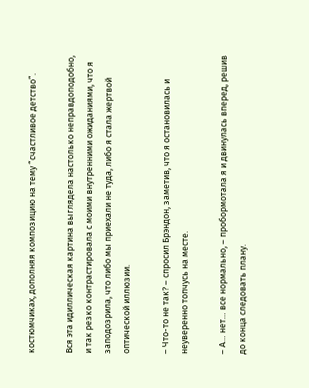костюмчиках, дополняя композицию на тему “счастливое детство”.

Вся эта идиллическая картина выглядела настолько неправдоподобно, и так резко контрастировала с моими внутренними ожиданиями, что я заподозрила, что либо мы приехали не туда, либо я стала жертвой оптической иллюзии.

– Что-то не так? – спросил Брэндон, заметив, что я остановилась и неуверенно топчусь на месте.

– А… нет… все нормально, – пробормотала я и двинулась вперед, решив до конца следовать плану.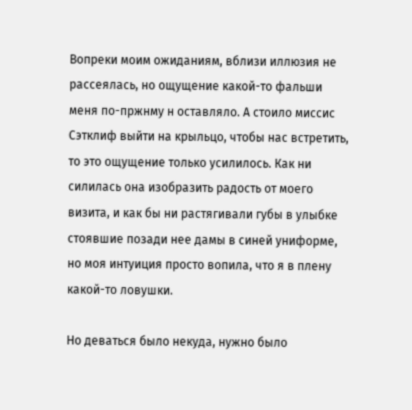Вопреки моим ожиданиям, вблизи иллюзия не рассеялась, но ощущение какой-то фальши меня по-пржнму н оставляло. А стоило миссис Сэтклиф выйти на крыльцо, чтобы нас встретить, то это ощущение только усилилось. Как ни силилась она изобразить радость от моего визита, и как бы ни растягивали губы в улыбке стоявшие позади нее дамы в синей униформе, но моя интуиция просто вопила, что я в плену какой-то ловушки.

Но деваться было некуда, нужно было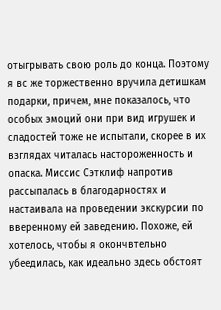отыгрывать свою роль до конца. Поэтому я вс же торжественно вручила детишкам подарки, причем, мне показалось, что особых эмоций они при вид игрушек и сладостей тоже не испытали, скорее в их взглядах читалась настороженность и опаска. Миссис Сэтклиф напротив рассыпалась в благодарностях и настаивала на проведении экскурсии по вверенному ей заведению. Похоже, ей хотелось, чтобы я окончвтельно убеедилась, как идеально здесь обстоят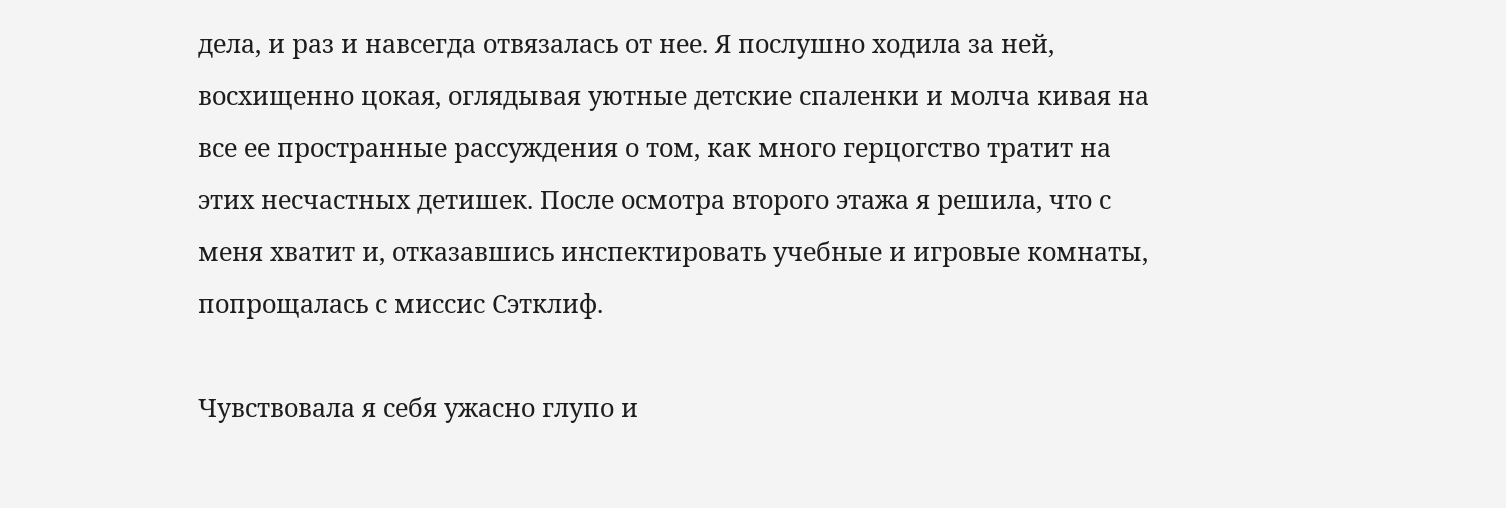дела, и раз и навсегда отвязалась от нее. Я послушно ходила за ней, восхищенно цокая, оглядывая уютные детские спаленки и молча кивая на все ее пространные рассуждения о том, как много герцогство тратит на этих несчастных детишек. После осмотра второго этажа я решила, что с меня хватит и, отказавшись инспектировать учебные и игровые комнаты, попрощалась с миссис Сэтклиф.

Чувствовала я себя ужасно глупо и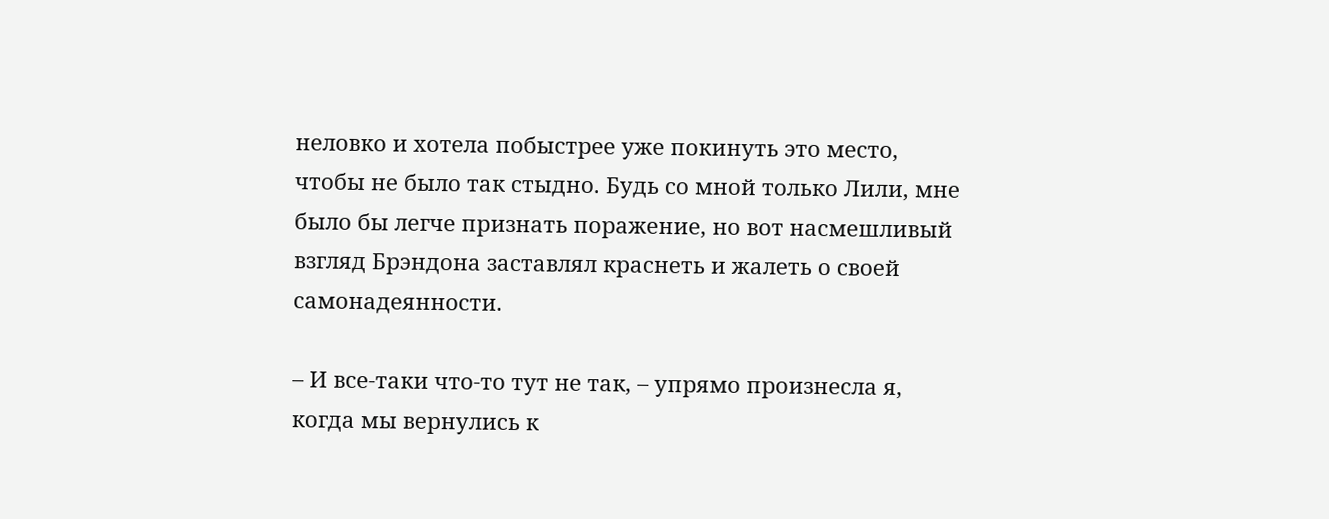неловко и хотела побыстрее уже покинуть это место, чтобы не было так стыдно. Будь со мной только Лили, мне было бы легче признать поражение, но вот насмешливый взгляд Брэндона заставлял краснеть и жалеть о своей самонадеянности.

– И все-таки что-то тут не так, – упрямо произнесла я, когда мы вернулись к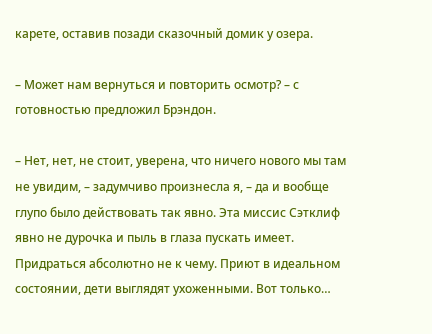карете, оставив позади сказочный домик у озера.

– Может нам вернуться и повторить осмотр? – с готовностью предложил Брэндон.

– Нет, нет, не стоит, уверена, что ничего нового мы там не увидим, – задумчиво произнесла я, – да и вообще глупо было действовать так явно. Эта миссис Сэтклиф явно не дурочка и пыль в глаза пускать имеет. Придраться абсолютно не к чему. Приют в идеальном состоянии, дети выглядят ухоженными. Вот только…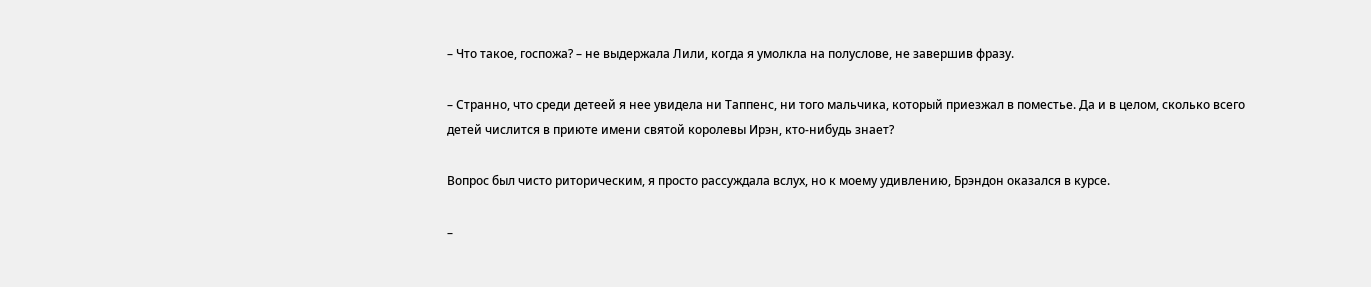– Что такое, госпожа? – не выдержала Лили, когда я умолкла на полуслове, не завершив фразу.

– Странно, что среди детеей я нее увидела ни Таппенс, ни того мальчика, который приезжал в поместье. Да и в целом, сколько всего детей числится в приюте имени святой королевы Ирэн, кто-нибудь знает?

Вопрос был чисто риторическим, я просто рассуждала вслух, но к моему удивлению, Брэндон оказался в курсе.

–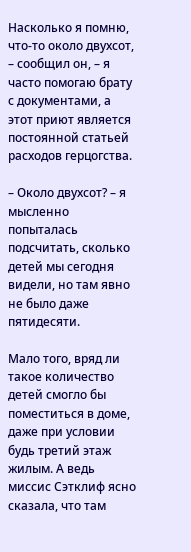Насколько я помню, что-то около двухсот, – сообщил он, – я часто помогаю брату с документами, а этот приют является постоянной статьей расходов герцогства.

– Около двухсот? – я мысленно попыталась подсчитать, сколько детей мы сегодня видели, но там явно не было даже пятидесяти.

Мало того, вряд ли такое количество детей смогло бы поместиться в доме, даже при условии будь третий этаж жилым. А ведь миссис Сэтклиф ясно сказала, что там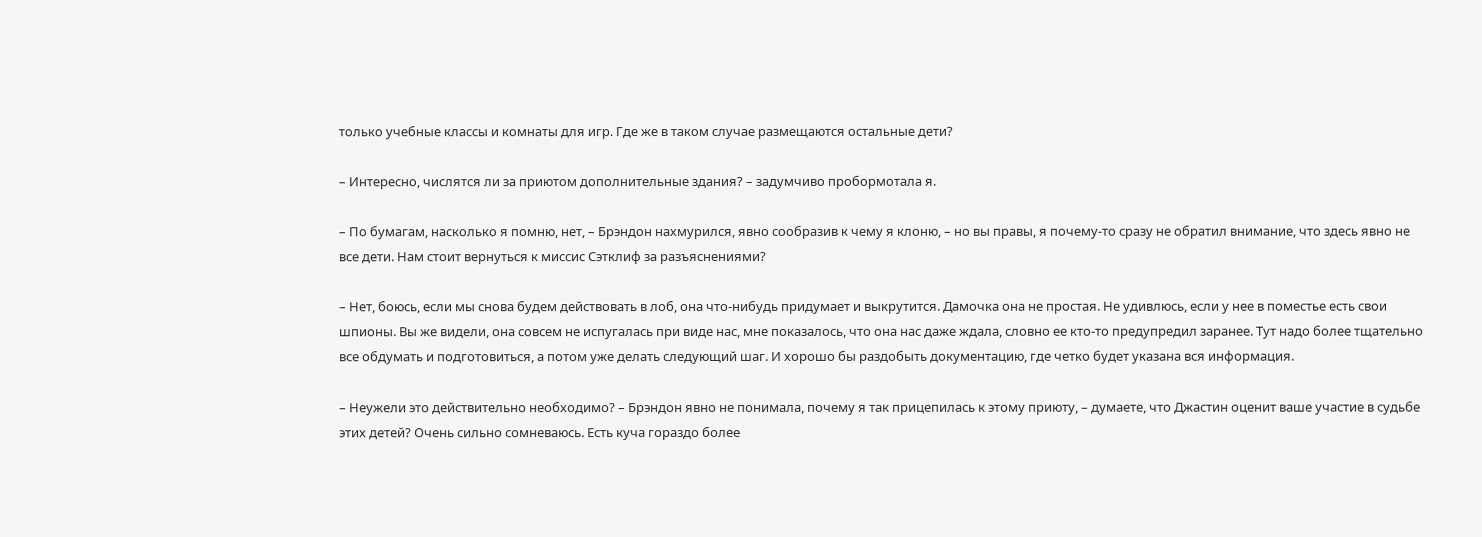только учебные классы и комнаты для игр. Где же в таком случае размещаются остальные дети?

– Интересно, числятся ли за приютом дополнительные здания? – задумчиво пробормотала я.

– По бумагам, насколько я помню, нет, – Брэндон нахмурился, явно сообразив к чему я клоню, – но вы правы, я почему-то сразу не обратил внимание, что здесь явно не все дети. Нам стоит вернуться к миссис Сэтклиф за разъяснениями?

– Нет, боюсь, если мы снова будем действовать в лоб, она что-нибудь придумает и выкрутится. Дамочка она не простая. Не удивлюсь, если у нее в поместье есть свои шпионы. Вы же видели, она совсем не испугалась при виде нас, мне показалось, что она нас даже ждала, словно ее кто-то предупредил заранее. Тут надо более тщательно все обдумать и подготовиться, а потом уже делать следующий шаг. И хорошо бы раздобыть документацию, где четко будет указана вся информация.

– Неужели это действительно необходимо? – Брэндон явно не понимала, почему я так прицепилась к этому приюту, – думаете, что Джастин оценит ваше участие в судьбе этих детей? Очень сильно сомневаюсь. Есть куча гораздо более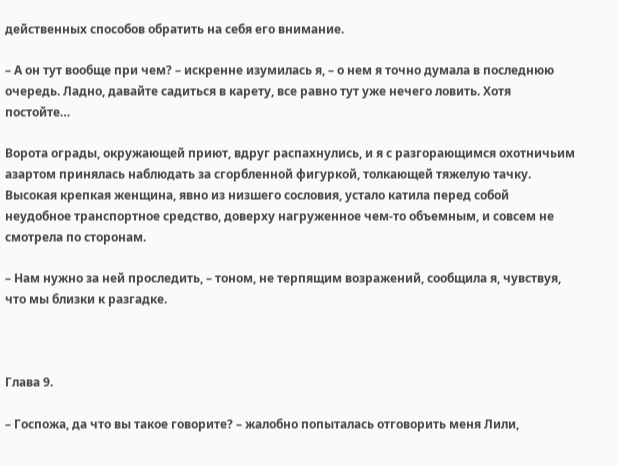действенных способов обратить на себя его внимание.

– А он тут вообще при чем? – искренне изумилась я, – о нем я точно думала в последнюю очередь. Ладно, давайте садиться в карету, все равно тут уже нечего ловить. Хотя постойте…

Ворота ограды, окружающей приют, вдруг распахнулись, и я с разгорающимся охотничьим азартом принялась наблюдать за сгорбленной фигуркой, толкающей тяжелую тачку. Высокая крепкая женщина, явно из низшего сословия, устало катила перед собой неудобное транспортное средство, доверху нагруженное чем-то объемным, и совсем не смотрела по сторонам.

– Нам нужно за ней проследить, – тоном, не терпящим возражений, сообщила я, чувствуя, что мы близки к разгадке.



Глава 9.

– Госпожа, да что вы такое говорите? – жалобно попыталась отговорить меня Лили,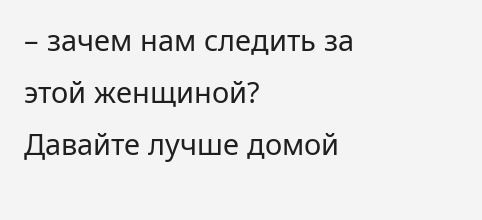– зачем нам следить за этой женщиной? Давайте лучше домой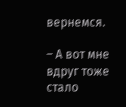вернемся.

– А вот мне вдруг тоже стало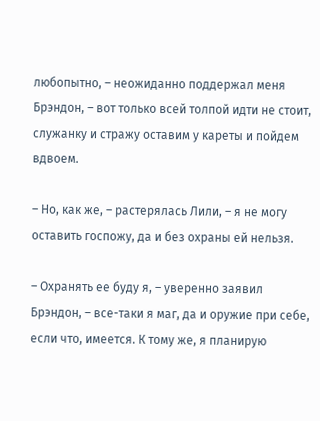любопытно, – неожиданно поддержал меня Брэндон, – вот только всей толпой идти не стоит, служанку и стражу оставим у кареты и пойдем вдвоем.

– Но, как же, – растерялась Лили, – я не могу оставить госпожу, да и без охраны ей нельзя.

– Охранять ее буду я, – уверенно заявил Брэндон, – все-таки я маг, да и оружие при себе, если что, имеется. К тому же, я планирую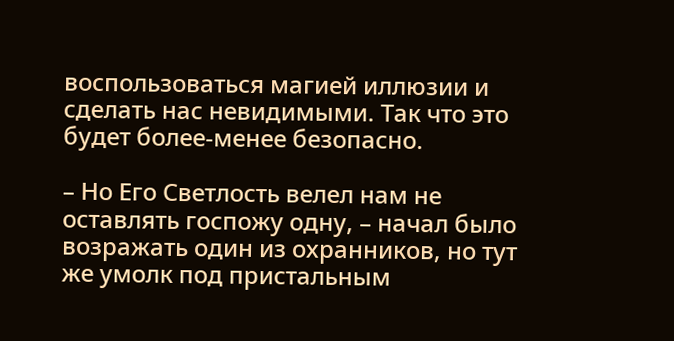воспользоваться магией иллюзии и сделать нас невидимыми. Так что это будет более-менее безопасно.

– Но Его Светлость велел нам не оставлять госпожу одну, – начал было возражать один из охранников, но тут же умолк под пристальным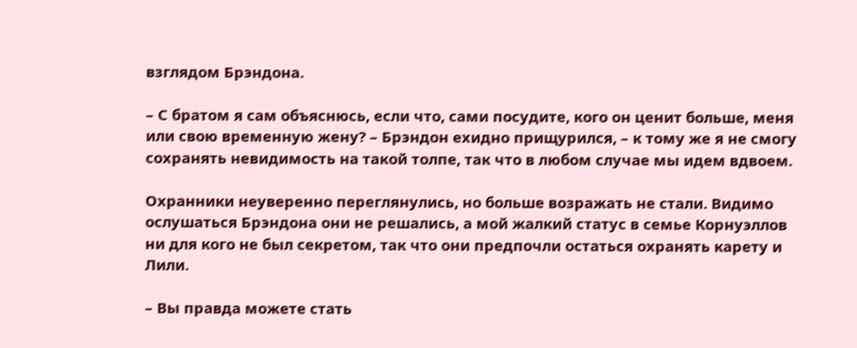взглядом Брэндона.

– С братом я сам объяснюсь, если что, сами посудите, кого он ценит больше, меня или свою временную жену? – Брэндон ехидно прищурился, – к тому же я не смогу сохранять невидимость на такой толпе, так что в любом случае мы идем вдвоем.

Охранники неуверенно переглянулись, но больше возражать не стали. Видимо ослушаться Брэндона они не решались, а мой жалкий статус в семье Корнуэллов ни для кого не был секретом, так что они предпочли остаться охранять карету и Лили.

– Вы правда можете стать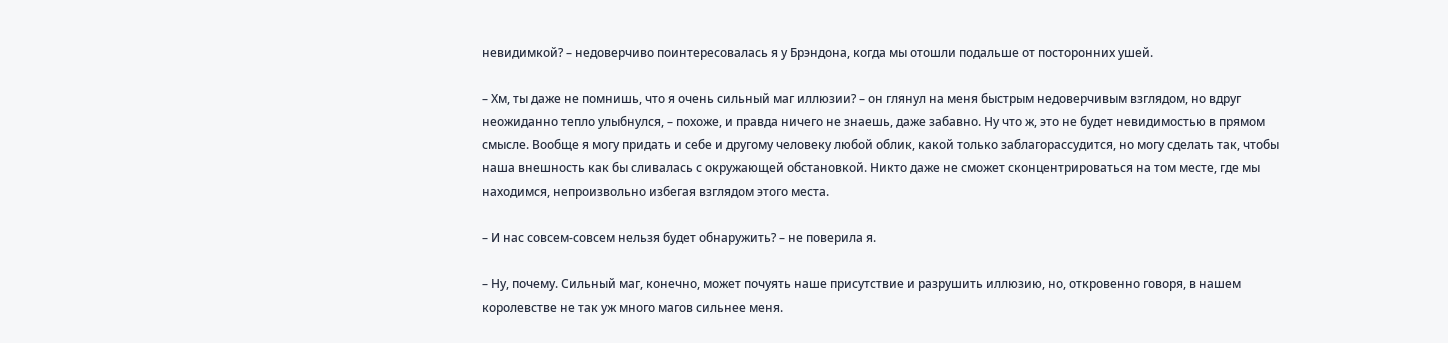невидимкой? – недоверчиво поинтересовалась я у Брэндона, когда мы отошли подальше от посторонних ушей.

– Хм, ты даже не помнишь, что я очень сильный маг иллюзии? – он глянул на меня быстрым недоверчивым взглядом, но вдруг неожиданно тепло улыбнулся, – похоже, и правда ничего не знаешь, даже забавно. Ну что ж, это не будет невидимостью в прямом смысле. Вообще я могу придать и себе и другому человеку любой облик, какой только заблагорассудится, но могу сделать так, чтобы наша внешность как бы сливалась с окружающей обстановкой. Никто даже не сможет сконцентрироваться на том месте, где мы находимся, непроизвольно избегая взглядом этого места.

– И нас совсем-совсем нельзя будет обнаружить? – не поверила я.

– Ну, почему. Сильный маг, конечно, может почуять наше присутствие и разрушить иллюзию, но, откровенно говоря, в нашем королевстве не так уж много магов сильнее меня.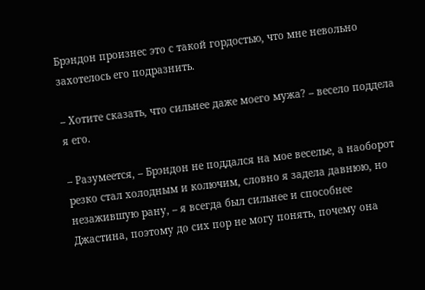Брэндон произнес это с такой гордостью, что мне невольно захотелось его подразнить.

– Хотите сказать, что сильнее даже моего мужа? – весело поддела я его.

– Разумеется, – Брэндон не поддался на мое веселье, а наоборот резко стал холодным и колючим, словно я задела давнюю, но незажившую рану, – я всегда был сильнее и способнее Джастина, поэтому до сих пор не могу понять, почему она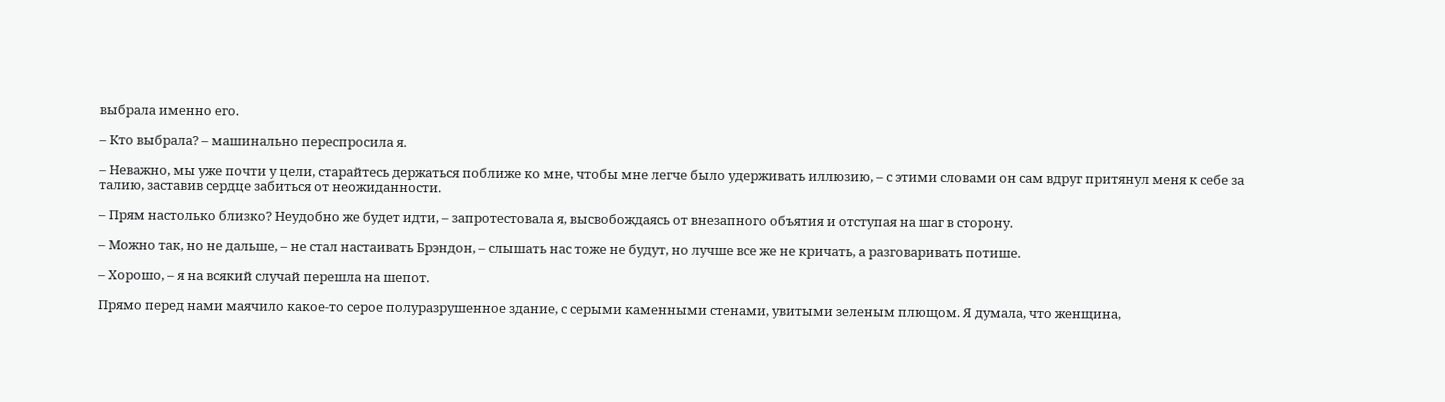выбрала именно его.

– Кто выбрала? – машинально переспросила я.

– Неважно, мы уже почти у цели, старайтесь держаться поближе ко мне, чтобы мне легче было удерживать иллюзию, – с этими словами он сам вдруг притянул меня к себе за талию, заставив сердце забиться от неожиданности.

– Прям настолько близко? Неудобно же будет идти, – запротестовала я, высвобождаясь от внезапного объятия и отступая на шаг в сторону.

– Можно так, но не дальше, – не стал настаивать Брэндон, – слышать нас тоже не будут, но лучше все же не кричать, а разговаривать потише.

– Хорошо, – я на всякий случай перешла на шепот.

Прямо перед нами маячило какое-то серое полуразрушенное здание, с серыми каменными стенами, увитыми зеленым плющом. Я думала, что женщина,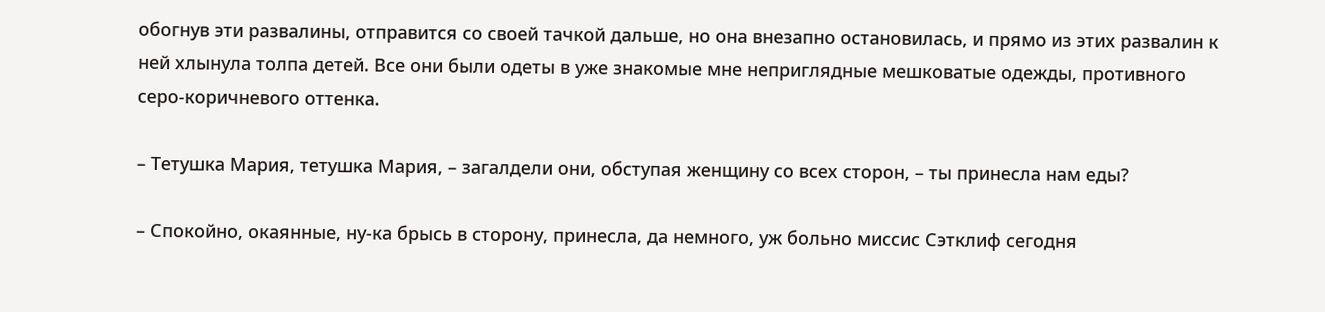обогнув эти развалины, отправится со своей тачкой дальше, но она внезапно остановилась, и прямо из этих развалин к ней хлынула толпа детей. Все они были одеты в уже знакомые мне неприглядные мешковатые одежды, противного серо-коричневого оттенка.

– Тетушка Мария, тетушка Мария, – загалдели они, обступая женщину со всех сторон, – ты принесла нам еды?

– Спокойно, окаянные, ну-ка брысь в сторону, принесла, да немного, уж больно миссис Сэтклиф сегодня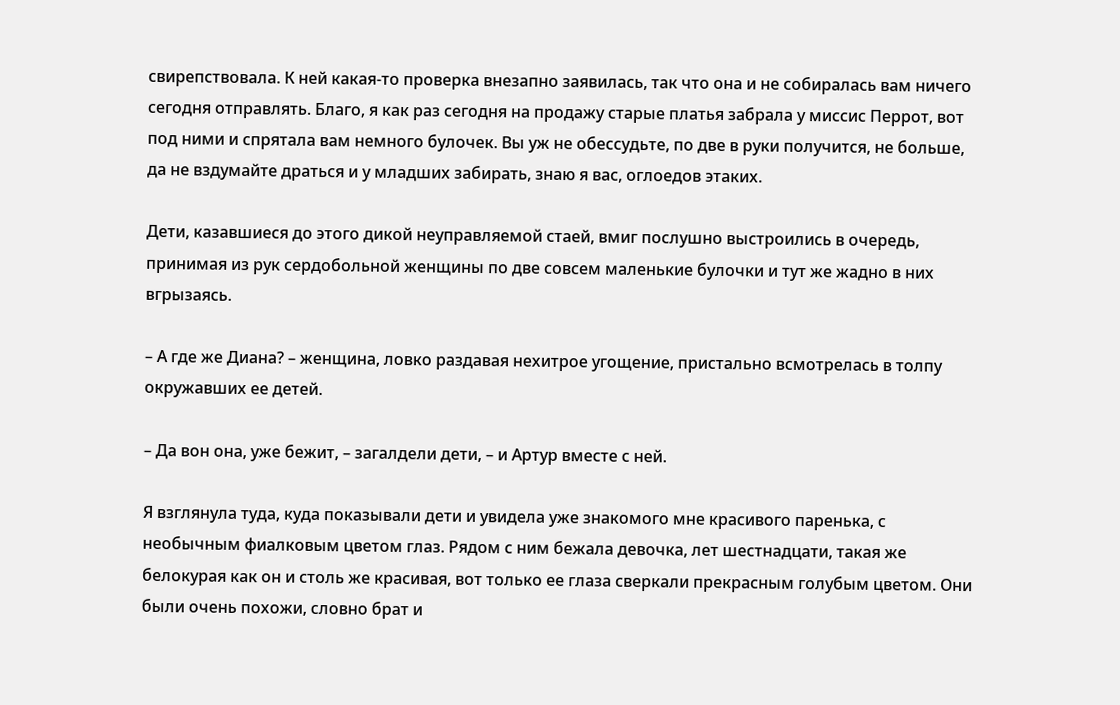свирепствовала. К ней какая-то проверка внезапно заявилась, так что она и не собиралась вам ничего сегодня отправлять. Благо, я как раз сегодня на продажу старые платья забрала у миссис Перрот, вот под ними и спрятала вам немного булочек. Вы уж не обессудьте, по две в руки получится, не больше, да не вздумайте драться и у младших забирать, знаю я вас, оглоедов этаких.

Дети, казавшиеся до этого дикой неуправляемой стаей, вмиг послушно выстроились в очередь, принимая из рук сердобольной женщины по две совсем маленькие булочки и тут же жадно в них вгрызаясь.

– А где же Диана? – женщина, ловко раздавая нехитрое угощение, пристально всмотрелась в толпу окружавших ее детей.

– Да вон она, уже бежит, – загалдели дети, – и Артур вместе с ней.

Я взглянула туда, куда показывали дети и увидела уже знакомого мне красивого паренька, с необычным фиалковым цветом глаз. Рядом с ним бежала девочка, лет шестнадцати, такая же белокурая как он и столь же красивая, вот только ее глаза сверкали прекрасным голубым цветом. Они были очень похожи, словно брат и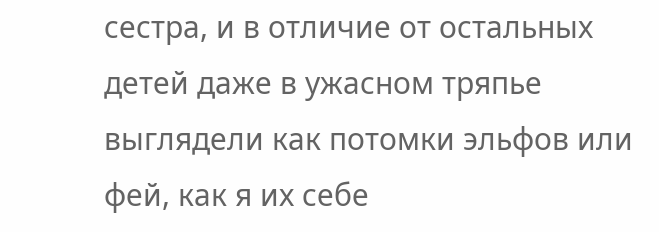сестра, и в отличие от остальных детей даже в ужасном тряпье выглядели как потомки эльфов или фей, как я их себе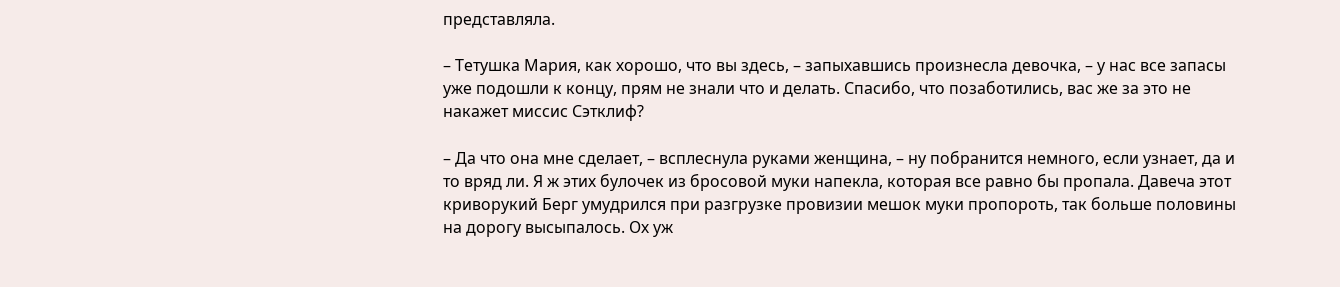представляла.

– Тетушка Мария, как хорошо, что вы здесь, – запыхавшись произнесла девочка, – у нас все запасы уже подошли к концу, прям не знали что и делать. Спасибо, что позаботились, вас же за это не накажет миссис Сэтклиф?

– Да что она мне сделает, – всплеснула руками женщина, – ну побранится немного, если узнает, да и то вряд ли. Я ж этих булочек из бросовой муки напекла, которая все равно бы пропала. Давеча этот криворукий Берг умудрился при разгрузке провизии мешок муки пропороть, так больше половины на дорогу высыпалось. Ох уж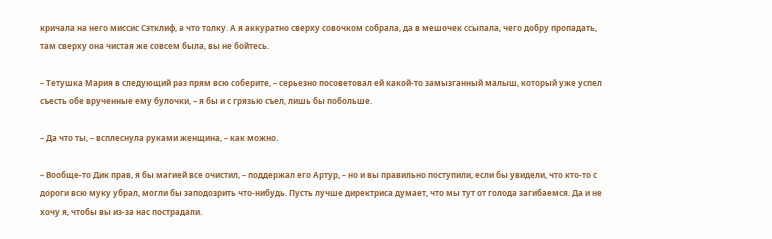кричала на него миссис Сэтклиф, а что толку. А я аккуратно сверху совочком собрала, да в мешочек ссыпала, чего добру пропадать, там сверху она чистая же совсем была, вы не бойтесь.

– Тетушка Мария в следующий раз прям всю соберите, – серьезно посоветовал ей какой-то замызганный малыш, который уже успел съесть обе врученные ему булочки, – я бы и с грязью съел, лишь бы побольше.

– Да что ты, – всплеснула руками женщина, – как можно.

– Вообще-то Дик прав, я бы магией все очистил, – поддержал его Артур, – но и вы правильно поступили, если бы увидели, что кто-то с дороги всю муку убрал, могли бы заподозрить что-нибудь. Пусть лучше директриса думает, что мы тут от голода загибаемся. Да и не хочу я, чтобы вы из-за нас пострадали.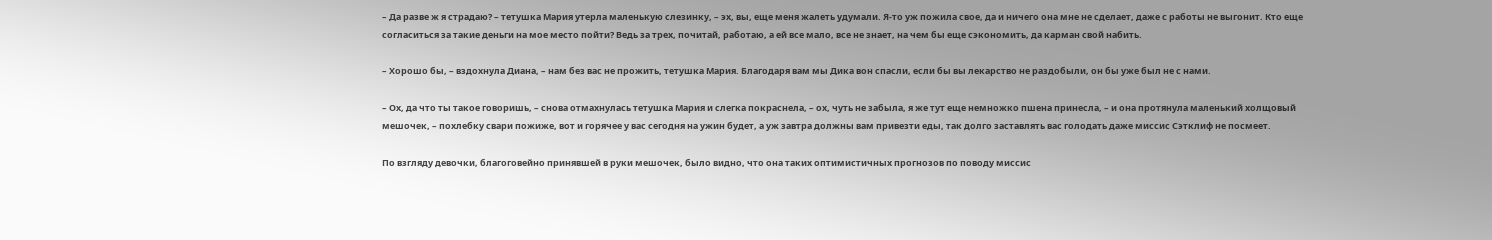– Да разве ж я страдаю? – тетушка Мария утерла маленькую слезинку, – эх, вы, еще меня жалеть удумали. Я-то уж пожила свое, да и ничего она мне не сделает, даже с работы не выгонит. Кто еще согласиться за такие деньги на мое место пойти? Ведь за трех, почитай, работаю, а ей все мало, все не знает, на чем бы еще сэкономить, да карман свой набить.

– Хорошо бы, – вздохнула Диана, – нам без вас не прожить, тетушка Мария. Благодаря вам мы Дика вон спасли, если бы вы лекарство не раздобыли, он бы уже был не с нами.

– Ох, да что ты такое говоришь, – снова отмахнулась тетушка Мария и слегка покраснела, – ох, чуть не забыла, я же тут еще немножко пшена принесла, – и она протянула маленький холщовый мешочек, – похлебку свари пожиже, вот и горячее у вас сегодня на ужин будет, а уж завтра должны вам привезти еды, так долго заставлять вас голодать даже миссис Сэтклиф не посмеет.

По взгляду девочки, благоговейно принявшей в руки мешочек, было видно, что она таких оптимистичных прогнозов по поводу миссис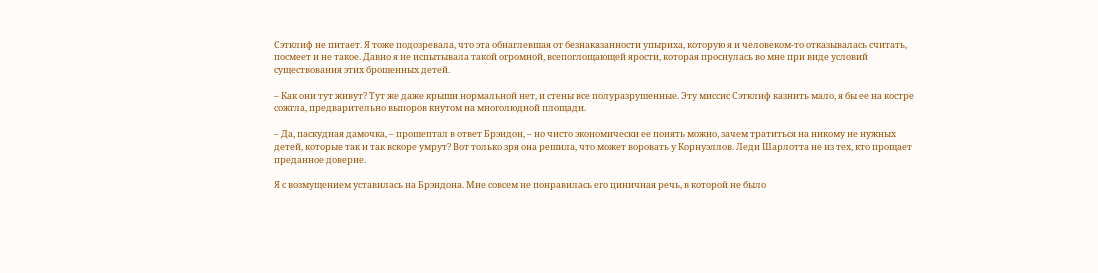Сэтклиф не питает. Я тоже подозревала, что эта обнаглевшая от безнаказанности упыриха, которую я и человеком-то отказывалась считать, посмеет и не такое. Давно я не испытывала такой огромной, всепоглощающей ярости, которая проснулась во мне при виде условий существования этих брошенных детей.

– Как они тут живут? Тут же даже крыши нормальной нет, и стены все полуразрушенные. Эту миссис Сэтклиф казнить мало, я бы ее на костре сожгла, предварительно выпоров кнутом на многолюдной площади.

– Да, паскудная дамочка, – прошептал в ответ Брэндон, – но чисто экономически ее понять можно, зачем тратиться на никому не нужных детей, которые так и так вскоре умрут? Вот только зря она решила, что может воровать у Корнуэллов. Леди Шарлотта не из тех, кто прощает преданное доверие.

Я с возмущением уставилась на Брэндона. Мне совсем не понравилась его циничная речь, в которой не было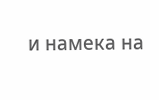и намека на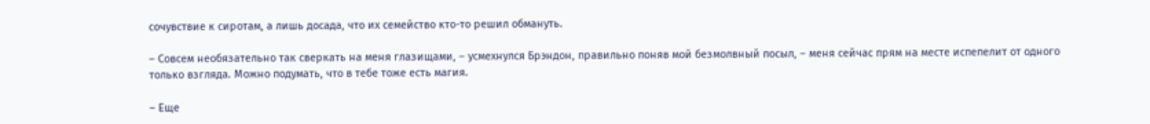сочувствие к сиротам, а лишь досада, что их семейство кто-то решил обмануть.

– Совсем необязательно так сверкать на меня глазищами, – усмехнулся Брэндон, правильно поняв мой безмолвный посыл, – меня сейчас прям на месте испепелит от одного только взгляда. Можно подумать, что в тебе тоже есть магия.

– Еще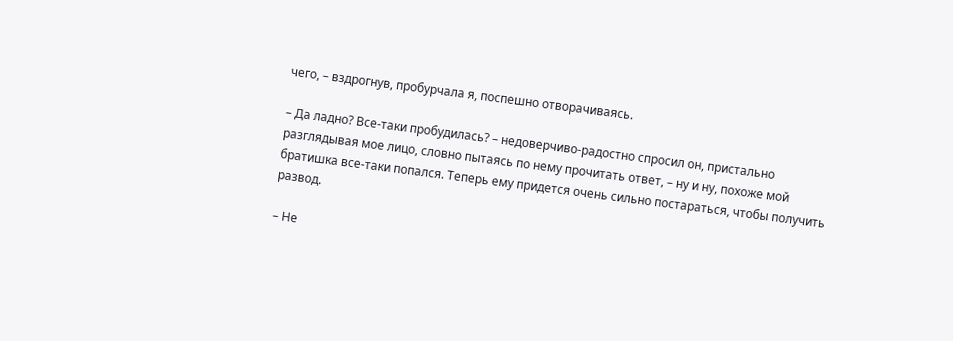чего, – вздрогнув, пробурчала я, поспешно отворачиваясь.

– Да ладно? Все-таки пробудилась? – недоверчиво-радостно спросил он, пристально разглядывая мое лицо, словно пытаясь по нему прочитать ответ, – ну и ну, похоже мой братишка все-таки попался. Теперь ему придется очень сильно постараться, чтобы получить развод.

– Не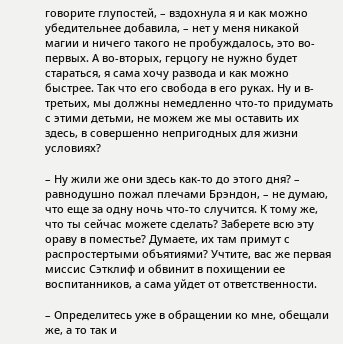говорите глупостей, – вздохнула я и как можно убедительнее добавила, – нет у меня никакой магии и ничего такого не пробуждалось, это во-первых. А во-вторых, герцогу не нужно будет стараться, я сама хочу развода и как можно быстрее. Так что его свобода в его руках. Ну и в-третьих, мы должны немедленно что-то придумать с этими детьми, не можем же мы оставить их здесь, в совершенно непригодных для жизни условиях?

– Ну жили же они здесь как-то до этого дня? – равнодушно пожал плечами Брэндон, – не думаю, что еще за одну ночь что-то случится. К тому же, что ты сейчас можете сделать? Заберете всю эту ораву в поместье? Думаете, их там примут с распростертыми объятиями? Учтите, вас же первая миссис Сэтклиф и обвинит в похищении ее воспитанников, а сама уйдет от ответственности.

– Определитесь уже в обращении ко мне, обещали же, а то так и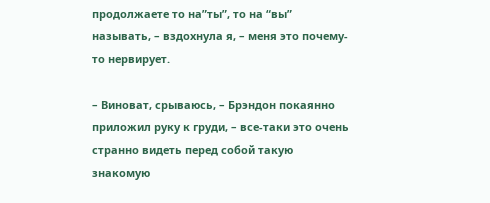продолжаете то на”ты”, то на “вы” называть, – вздохнула я, – меня это почему-то нервирует.

– Виноват, срываюсь, – Брэндон покаянно приложил руку к груди, – все-таки это очень странно видеть перед собой такую знакомую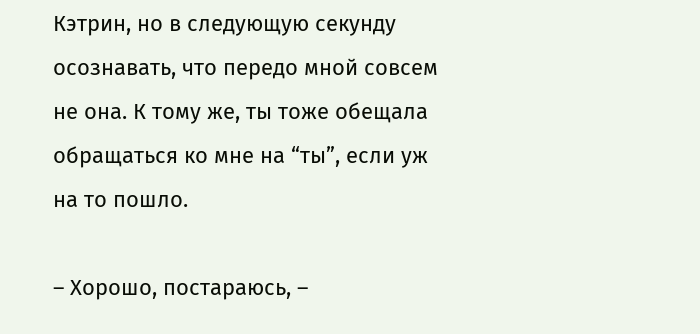Кэтрин, но в следующую секунду осознавать, что передо мной совсем не она. К тому же, ты тоже обещала обращаться ко мне на “ты”, если уж на то пошло.

– Хорошо, постараюсь, –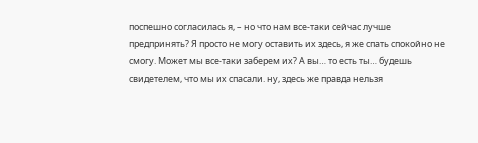поспешно согласилась я, – но что нам все-таки сейчас лучше предпринять? Я просто не могу оставить их здесь, я же спать спокойно не смогу. Может мы все-таки заберем их? А вы… то есть ты… будешь свидетелем, что мы их спасали. ну, здесь же правда нельзя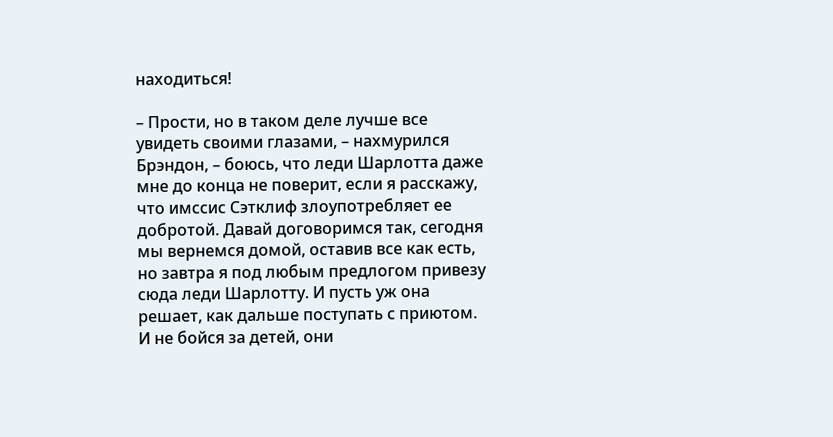находиться!

– Прости, но в таком деле лучше все увидеть своими глазами, – нахмурился Брэндон, – боюсь, что леди Шарлотта даже мне до конца не поверит, если я расскажу, что имссис Сэтклиф злоупотребляет ее добротой. Давай договоримся так, сегодня мы вернемся домой, оставив все как есть, но завтра я под любым предлогом привезу сюда леди Шарлотту. И пусть уж она решает, как дальше поступать с приютом. И не бойся за детей, они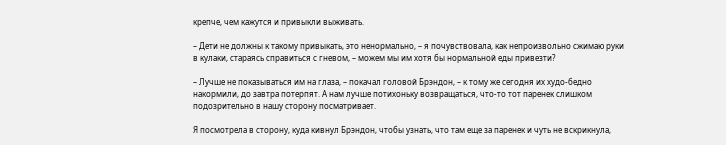крепче, чем кажутся и привыкли выживать.

– Дети не должны к такому привыкать, это ненормально, – я почувствовала, как непроизвольно сжимаю руки в кулаки, стараясь справиться с гневом, – можем мы им хотя бы нормальной еды привезти?

– Лучше не показываться им на глаза, – покачал головой Брэндон, – к тому же сегодня их худо-бедно накормили, до завтра потерпят. А нам лучше потихоньку возвращаться, что-то тот паренек слишком подозрительно в нашу сторону посматривает.

Я посмотрела в сторону, куда кивнул Брэндон, чтобы узнать, что там еще за паренек и чуть не вскрикнула,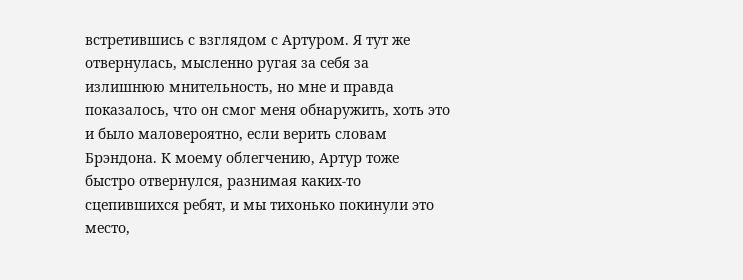встретившись с взглядом с Артуром. Я тут же отвернулась, мысленно ругая за себя за излишнюю мнительность, но мне и правда показалось, что он смог меня обнаружить, хоть это и было маловероятно, если верить словам Брэндона. К моему облегчению, Артур тоже быстро отвернулся, разнимая каких-то сцепившихся ребят, и мы тихонько покинули это место,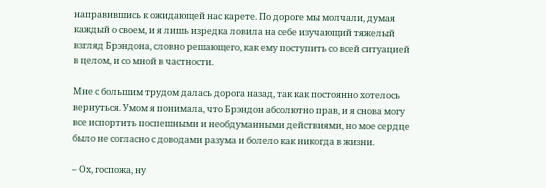направившись к ожидающей нас карете. По дороге мы молчали, думая каждый о своем, и я лишь изредка ловила на себе изучающий тяжелый взгляд Брэндона, словно решающего, как ему поступить со всей ситуацией в целом, и со мной в частности.

Мне с большим трудом далась дорога назад, так как постоянно хотелось вернуться. Умом я понимала, что Брэндон абсолютно прав, и я снова могу все испортить поспешными и необдуманными действиями, но мое сердце было не согласно с доводами разума и болело как никогда в жизни.

– Ох, госпожа, ну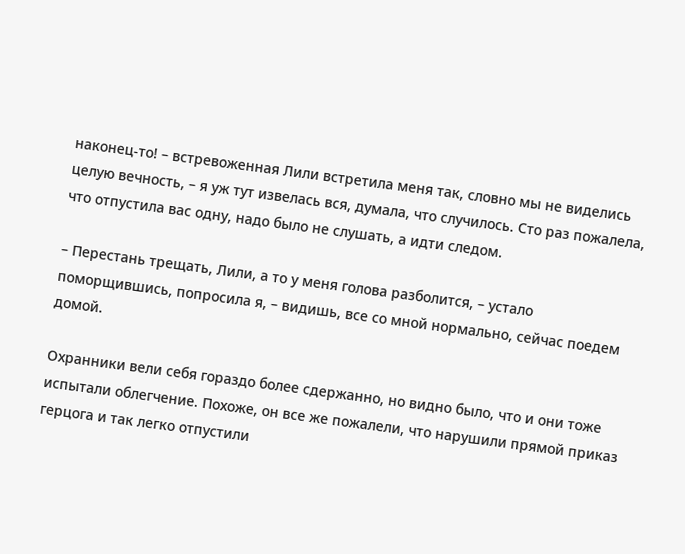наконец-то! – встревоженная Лили встретила меня так, словно мы не виделись целую вечность, – я уж тут извелась вся, думала, что случилось. Сто раз пожалела, что отпустила вас одну, надо было не слушать, а идти следом.

– Перестань трещать, Лили, а то у меня голова разболится, – устало поморщившись, попросила я, – видишь, все со мной нормально, сейчас поедем домой.

Охранники вели себя гораздо более сдержанно, но видно было, что и они тоже испытали облегчение. Похоже, он все же пожалели, что нарушили прямой приказ герцога и так легко отпустили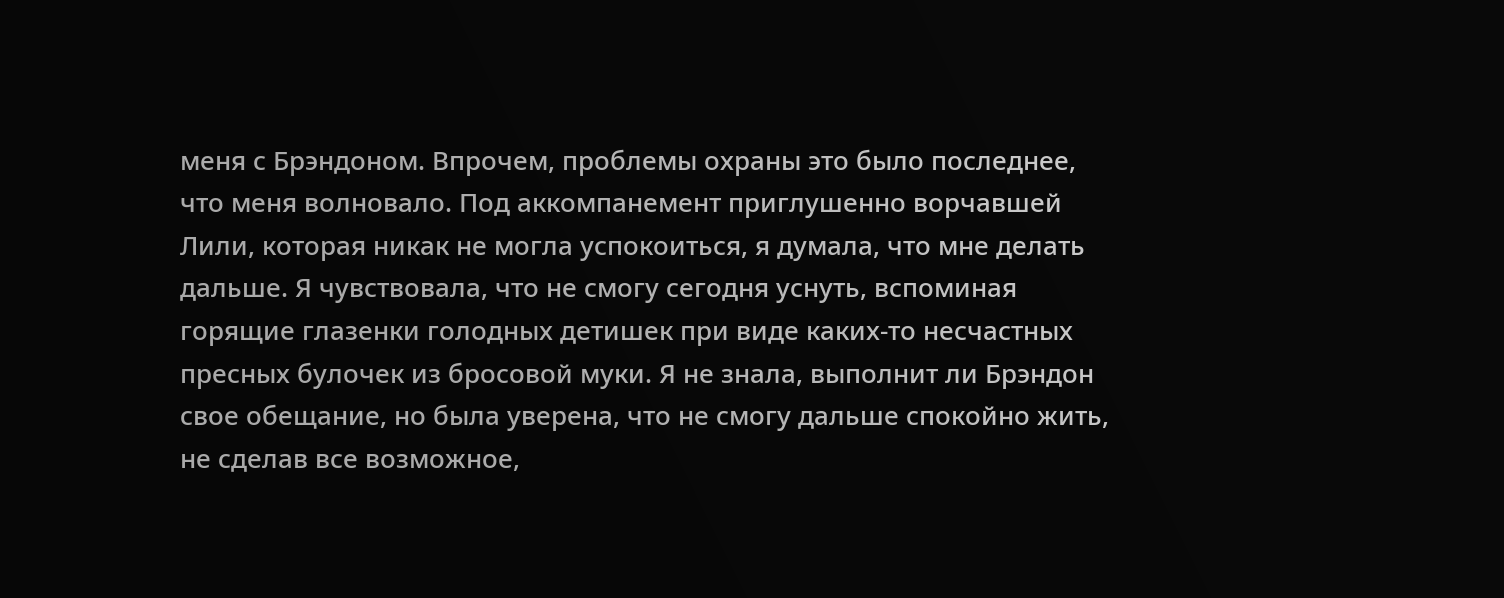меня с Брэндоном. Впрочем, проблемы охраны это было последнее, что меня волновало. Под аккомпанемент приглушенно ворчавшей Лили, которая никак не могла успокоиться, я думала, что мне делать дальше. Я чувствовала, что не смогу сегодня уснуть, вспоминая горящие глазенки голодных детишек при виде каких-то несчастных пресных булочек из бросовой муки. Я не знала, выполнит ли Брэндон свое обещание, но была уверена, что не смогу дальше спокойно жить, не сделав все возможное,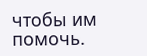чтобы им помочь.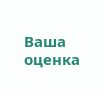Ваша оценка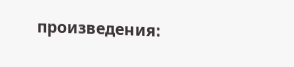произведения: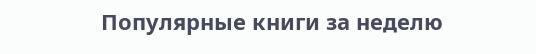Популярные книги за неделю